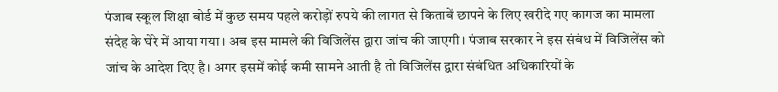पंजाब स्कूल शिक्षा बोर्ड में कुछ समय पहले करोड़ों रुपये की लागत से किताबें छापने के लिए खरीदे गए कागज का मामला संदेह के घेरे में आया गया। अब इस मामले की विजिलेंस द्वारा जांच की जाएगी। पंजाब सरकार ने इस संबंध में विजिलेंस को जांच के आदेश दिए है। अगर इसमें कोई कमी सामने आती है तो विजिलेंस द्वारा संबंधित अधिकारियों के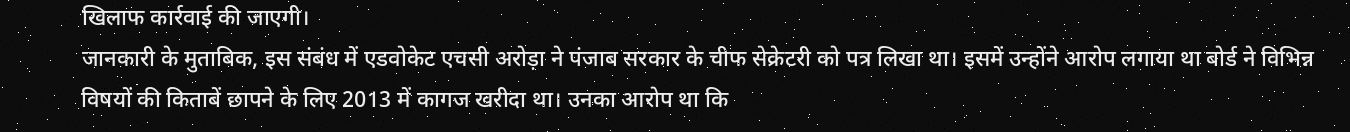खिलाफ कार्रवाई की जाएगी।
जानकारी के मुताबिक, इस संबंध में एडवोकेट एचसी अरोड़ा ने पंजाब सरकार के चीफ सेक्रेटरी को पत्र लिखा था। इसमें उन्होंने आरोप लगाया था बोर्ड ने विभिन्न विषयों की किताबें छापने के लिए 2013 में कागज खरीदा था। उनका आरोप था कि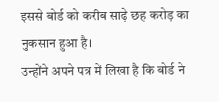इससे बोर्ड को करीब साढ़े छह करोड़ का नुकसान हुआ है।
उन्होंने अपने पत्र में लिखा है कि बोर्ड ने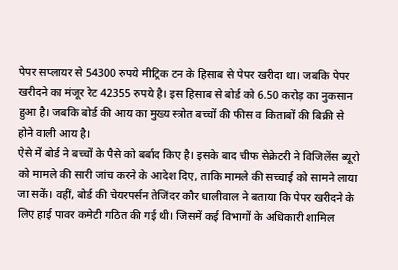पेपर सप्लायर से 54300 रुपये मीट्रिक टन के हिसाब से पेपर खरीदा था। जबकि पेपर खरीदने का मंजूर रेट 42355 रुपये है। इस हिसाब से बोर्ड को 6.50 करोड़ का नुकसान हुआ है। जबकि बोर्ड की आय का मुख्य स्त्रोत बच्चों की फीस व किताबों की बिक्री से होने वाली आय है।
ऐसे में बोर्ड ने बच्चों के पैसे को बर्बाद किए है। इसके बाद चीफ सेक्रेटरी ने विजिलेंस ब्यूरो को मामले की सारी जांच करने के आदेश दिए, ताकि मामले की सच्चाई को सामने लाया जा सकें। वहीं, बोर्ड की चेयरपर्सन तेजिंदर कौर धालीवाल ने बताया कि पेपर खरीदने के लिए हाई पावर कमेटी गठित की गई थी। जिसमें कई विभागों के अधिकारी शामिल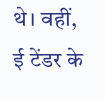थे। वहीं, ई टेंडर के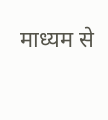माध्यम से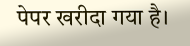पेपर खरीदा गया है।